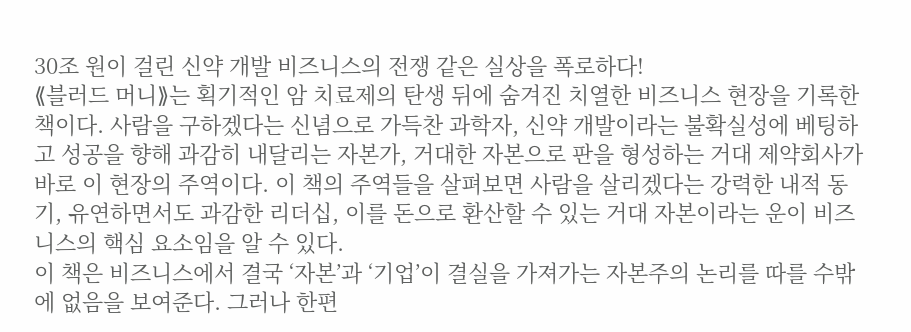30조 원이 걸린 신약 개발 비즈니스의 전쟁 같은 실상을 폭로하다!
⟪블러드 머니⟫는 획기적인 암 치료제의 탄생 뒤에 숨겨진 치열한 비즈니스 현장을 기록한 책이다. 사람을 구하겠다는 신념으로 가득찬 과학자, 신약 개발이라는 불확실성에 베팅하고 성공을 향해 과감히 내달리는 자본가, 거대한 자본으로 판을 형성하는 거대 제약회사가 바로 이 현장의 주역이다. 이 책의 주역들을 살펴보면 사람을 살리겠다는 강력한 내적 동기, 유연하면서도 과감한 리더십, 이를 돈으로 환산할 수 있는 거대 자본이라는 운이 비즈니스의 핵심 요소임을 알 수 있다.
이 책은 비즈니스에서 결국 ‘자본’과 ‘기업’이 결실을 가져가는 자본주의 논리를 따를 수밖에 없음을 보여준다. 그러나 한편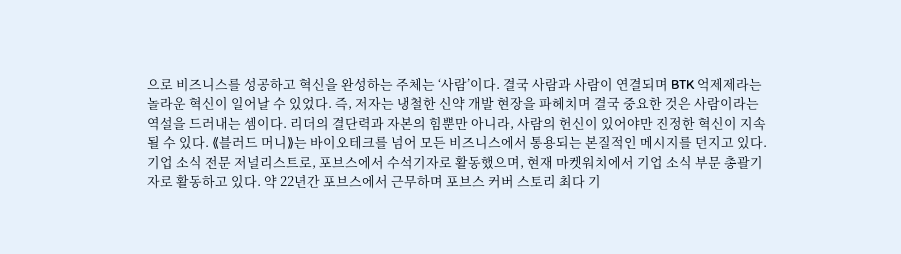으로 비즈니스를 성공하고 혁신을 완성하는 주체는 ‘사람’이다. 결국 사람과 사람이 연결되며 BTK 억제제라는 놀라운 혁신이 일어날 수 있었다. 즉, 저자는 냉철한 신약 개발 현장을 파헤치며 결국 중요한 것은 사람이라는 역설을 드러내는 셈이다. 리더의 결단력과 자본의 힘뿐만 아니라, 사람의 헌신이 있어야만 진정한 혁신이 지속될 수 있다. ⟪블러드 머니⟫는 바이오테크를 넘어 모든 비즈니스에서 통용되는 본질적인 메시지를 던지고 있다.
기업 소식 전문 저널리스트로, 포브스에서 수석기자로 활동했으며, 현재 마켓워치에서 기업 소식 부문 총괄기자로 활동하고 있다. 약 22년간 포브스에서 근무하며 포브스 커버 스토리 최다 기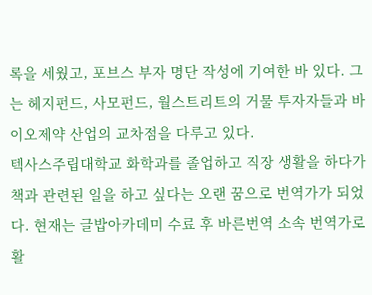록을 세웠고, 포브스 부자 명단 작성에 기여한 바 있다. 그는 헤지펀드, 사모펀드, 월스트리트의 거물 투자자들과 바이오제약 산업의 교차점을 다루고 있다.
텍사스주립대학교 화학과를 졸업하고 직장 생활을 하다가 책과 관련된 일을 하고 싶다는 오랜 꿈으로 번역가가 되었다. 현재는 글밥아카데미 수료 후 바른번역 소속 번역가로 활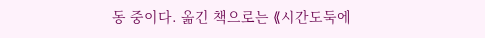동 중이다. 옮긴 책으로는 ⟪시간도둑에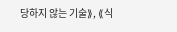당하지 않는 기술⟫, ⟪식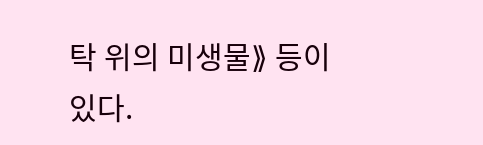탁 위의 미생물⟫ 등이 있다.